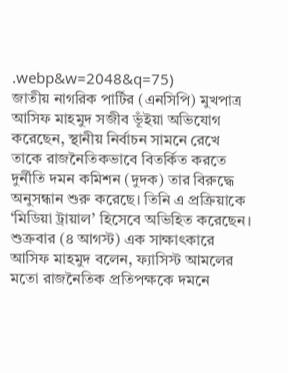.webp&w=2048&q=75)
জাতীয় নাগরিক পার্টির (এনসিপি) মুখপাত্র আসিফ মাহমুদ সজীব ভূঁইয়া অভিযোগ করেছেন, স্থানীয় নির্বাচন সামনে রেখে তাকে রাজনৈতিকভাবে বিতর্কিত করতে দুর্নীতি দমন কমিশন (দুদক) তার বিরুদ্ধে অনুসন্ধান শুরু করেছে। তিনি এ প্রক্রিয়াকে ‘মিডিয়া ট্রায়াল’ হিসেবে অভিহিত করেছেন।
শুক্রবার (৪ আগস্ট) এক সাক্ষাৎকারে আসিফ মাহমুদ বলেন, ফ্যাসিস্ট আমলের মতো রাজনৈতিক প্রতিপক্ষকে দমনে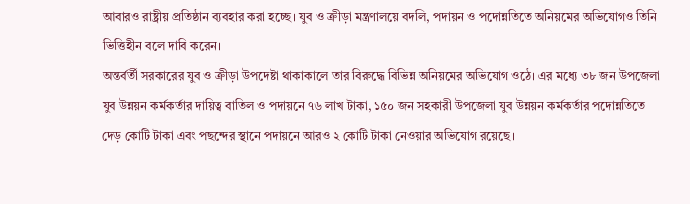আবারও রাষ্ট্রীয় প্রতিষ্ঠান ব্যবহার করা হচ্ছে। যুব ও ক্রীড়া মন্ত্রণালয়ে বদলি, পদায়ন ও পদোন্নতিতে অনিয়মের অভিযোগও তিনি ভিত্তিহীন বলে দাবি করেন।
অন্তর্বর্তী সরকারের যুব ও ক্রীড়া উপদেষ্টা থাকাকালে তার বিরুদ্ধে বিভিন্ন অনিয়মের অভিযোগ ওঠে। এর মধ্যে ৩৮ জন উপজেলা যুব উন্নয়ন কর্মকর্তার দায়িত্ব বাতিল ও পদায়নে ৭৬ লাখ টাকা, ১৫০ জন সহকারী উপজেলা যুব উন্নয়ন কর্মকর্তার পদোন্নতিতে দেড় কোটি টাকা এবং পছন্দের স্থানে পদায়নে আরও ২ কোটি টাকা নেওয়ার অভিযোগ রয়েছে।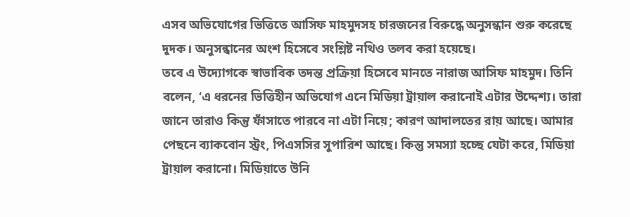এসব অভিযোগের ভিত্তিতে আসিফ মাহমুদসহ চারজনের বিরুদ্ধে অনুসন্ধান শুরু করেছে দুদক। অনুসন্ধানের অংশ হিসেবে সংশ্লিষ্ট নথিও তলব করা হয়েছে।
তবে এ উদ্যোগকে স্বাভাবিক তদন্ত প্রক্রিয়া হিসেবে মানতে নারাজ আসিফ মাহমুদ। তিনি বলেন, ‘এ ধরনের ভিত্তিহীন অভিযোগ এনে মিডিয়া ট্রায়াল করানোই এটার উদ্দেশ্য। তারা জানে তারাও কিন্তু ফাঁসাতে পারবে না এটা নিয়ে; কারণ আদালতের রায় আছে। আমার পেছনে ব্যাকবোন স্ট্রং, পিএসসির সুপারিশ আছে। কিন্তু সমস্যা হচ্ছে যেটা করে, মিডিয়া ট্রায়াল করানো। মিডিয়াতে উনি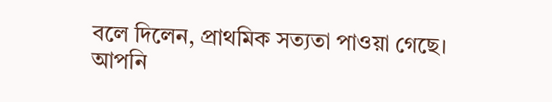বলে দিলেন, প্রাথমিক সত্যতা পাওয়া গেছে। আপনি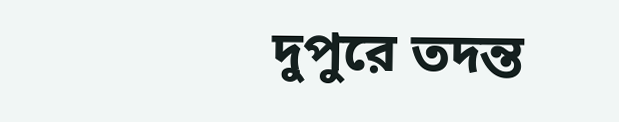দুপুরে তদন্ত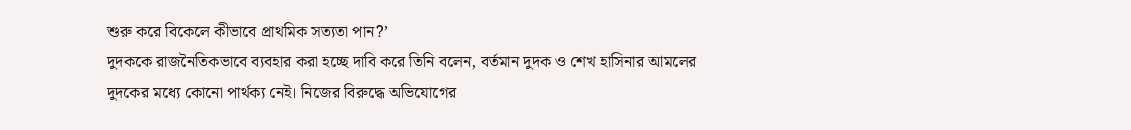শুরু করে বিকেলে কীভাবে প্রাথমিক সত্যতা পান?’
দুদককে রাজনৈতিকভাবে ব্যবহার করা হচ্ছে দাবি করে তিনি বলেন, বর্তমান দুদক ও শেখ হাসিনার আমলের দুদকের মধ্যে কোনো পার্থক্য নেই। নিজের বিরুদ্ধে অভিযোগের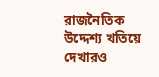রাজনৈতিক উদ্দেশ্য খতিয়ে দেখারও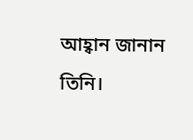আহ্বান জানান তিনি।